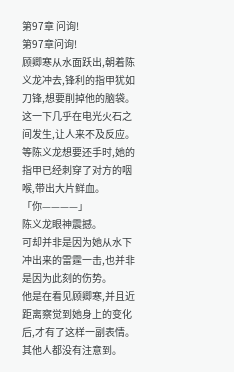第97章 问询!
第97章问询!
顾卿寒从水面跃出,朝着陈义龙冲去,锋利的指甲犹如刀锋,想要削掉他的脑袋。
这一下几乎在电光火石之间发生,让人来不及反应。
等陈义龙想要还手时,她的指甲已经刺穿了对方的咽喉,带出大片鲜血。
「你————」
陈义龙眼神震撼。
可却并非是因为她从水下冲出来的雷霆一击,也并非是因为此刻的伤势。
他是在看见顾卿寒,并且近距离察觉到她身上的变化后,才有了这样一副表情。
其他人都没有注意到。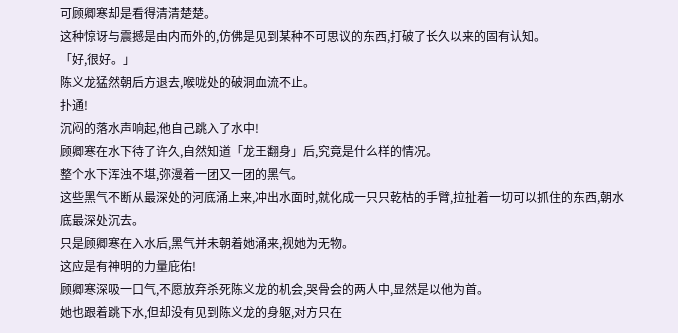可顾卿寒却是看得清清楚楚。
这种惊讶与震撼是由内而外的,仿佛是见到某种不可思议的东西,打破了长久以来的固有认知。
「好,很好。」
陈义龙猛然朝后方退去,喉咙处的破洞血流不止。
扑通!
沉闷的落水声响起,他自己跳入了水中!
顾卿寒在水下待了许久,自然知道「龙王翻身」后,究竟是什么样的情况。
整个水下浑浊不堪,弥漫着一团又一团的黑气。
这些黑气不断从最深处的河底涌上来,冲出水面时,就化成一只只乾枯的手臂,拉扯着一切可以抓住的东西,朝水底最深处沉去。
只是顾卿寒在入水后,黑气并未朝着她涌来,视她为无物。
这应是有神明的力量庇佑!
顾卿寒深吸一口气,不愿放弃杀死陈义龙的机会,哭骨会的两人中,显然是以他为首。
她也跟着跳下水,但却没有见到陈义龙的身躯,对方只在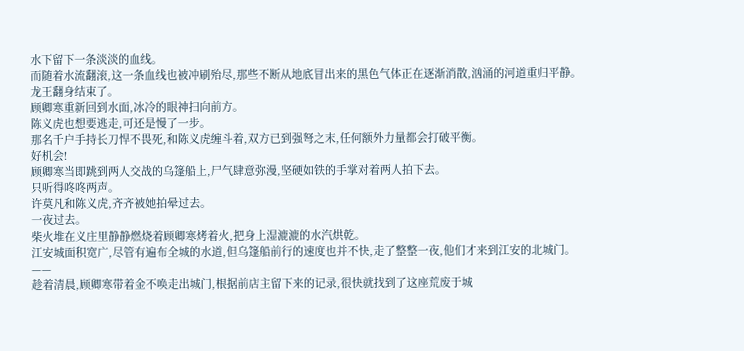水下留下一条淡淡的血线。
而随着水流翻滚,这一条血线也被冲刷殆尽,那些不断从地底冒出来的黑色气体正在逐渐消散,汹涌的河道重归平静。
龙王翻身结束了。
顾卿寒重新回到水面,冰冷的眼神扫向前方。
陈义虎也想要逃走,可还是慢了一步。
那名千户手持长刀悍不畏死,和陈义虎缠斗着,双方已到强弩之末,任何额外力量都会打破平衡。
好机会!
顾卿寒当即跳到两人交战的乌篷船上,尸气肆意弥漫,坚硬如铁的手掌对着两人拍下去。
只听得咚咚两声。
许莫凡和陈义虎,齐齐被她拍晕过去。
一夜过去。
柴火堆在义庄里静静燃烧着顾卿寒烤着火,把身上湿漉漉的水汽烘乾。
江安城面积宽广,尽管有遍布全城的水道,但乌篷船前行的速度也并不快,走了整整一夜,他们才来到江安的北城门。
——
趁着清晨,顾卿寒带着金不唤走出城门,根据前店主留下来的记录,很快就找到了这座荒废于城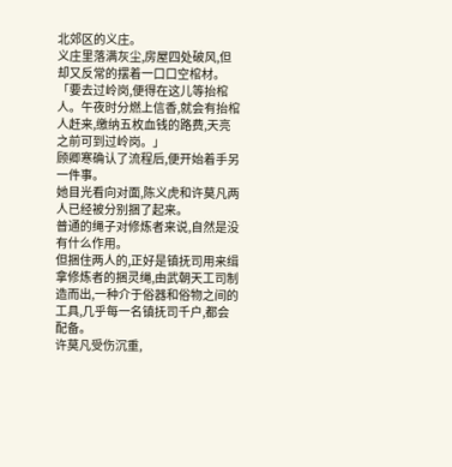北郊区的义庄。
义庄里落满灰尘,房屋四处破风,但却又反常的摆着一口口空棺材。
「要去过岭岗,便得在这儿等抬棺人。午夜时分燃上信香,就会有抬棺人赶来,缴纳五枚血钱的路费,天亮之前可到过岭岗。」
顾卿寒确认了流程后,便开始着手另一件事。
她目光看向对面,陈义虎和许莫凡两人已经被分别捆了起来。
普通的绳子对修炼者来说,自然是没有什么作用。
但捆住两人的,正好是镇抚司用来缉拿修炼者的捆灵绳,由武朝天工司制造而出,一种介于俗器和俗物之间的工具,几乎每一名镇抚司千户,都会配备。
许莫凡受伤沉重,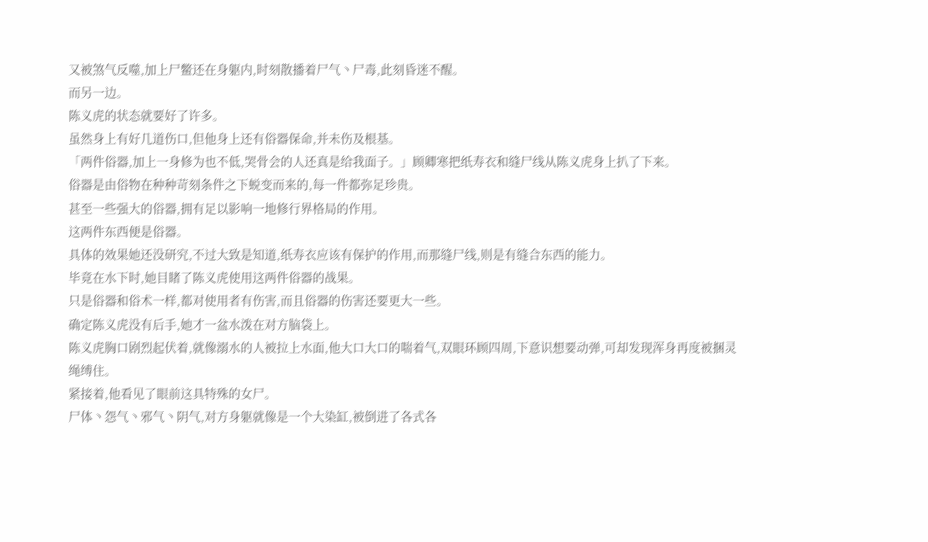又被煞气反噬,加上尸鳖还在身躯内,时刻散播着尸气丶尸毒,此刻昏迷不醒。
而另一边。
陈义虎的状态就要好了许多。
虽然身上有好几道伤口,但他身上还有俗器保命,并未伤及根基。
「两件俗器,加上一身修为也不低,哭骨会的人还真是给我面子。」顾卿寒把纸寿衣和缝尸线从陈义虎身上扒了下来。
俗器是由俗物在种种苛刻条件之下蜕变而来的,每一件都弥足珍贵。
甚至一些强大的俗器,拥有足以影响一地修行界格局的作用。
这两件东西便是俗器。
具体的效果她还没研究,不过大致是知道,纸寿衣应该有保护的作用,而那缝尸线,则是有缝合东西的能力。
毕竟在水下时,她目睹了陈义虎使用这两件俗器的战果。
只是俗器和俗术一样,都对使用者有伤害,而且俗器的伤害还要更大一些。
确定陈义虎没有后手,她才一盆水泼在对方脑袋上。
陈义虎胸口剧烈起伏着,就像溺水的人被拉上水面,他大口大口的喘着气,双眼环顾四周,下意识想要动弹,可却发现浑身再度被捆灵绳缚住。
紧接着,他看见了眼前这具特殊的女尸。
尸体丶怨气丶邪气丶阴气,对方身躯就像是一个大染缸,被倒进了各式各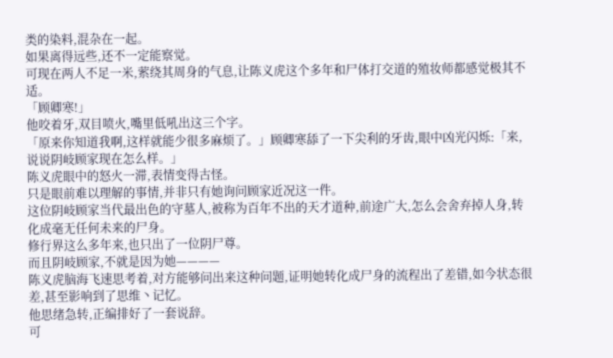类的染料,混杂在一起。
如果离得远些,还不一定能察觉。
可现在两人不足一米,萦绕其周身的气息,让陈义虎这个多年和尸体打交道的殖妆师都感觉极其不适。
「顾卿寒!」
他咬着牙,双目喷火,嘴里低吼出这三个字。
「原来你知道我啊,这样就能少很多麻烦了。」顾卿寒舔了一下尖利的牙齿,眼中凶光闪烁:「来,说说阴岐顾家现在怎么样。」
陈义虎眼中的怒火一滞,表情变得古怪。
只是眼前难以理解的事情,并非只有她询问顾家近况这一件。
这位阴岐顾家当代最出色的守墓人,被称为百年不出的天才道种,前途广大,怎么会舍弃掉人身,转化成毫无任何未来的尸身。
修行界这么多年来,也只出了一位阴尸尊。
而且阴岐顾家,不就是因为她————
陈义虎脑海飞速思考着,对方能够问出来这种问题,证明她转化成尸身的流程出了差错,如今状态很差,甚至影响到了思维丶记忆。
他思绪急转,正编排好了一套说辞。
可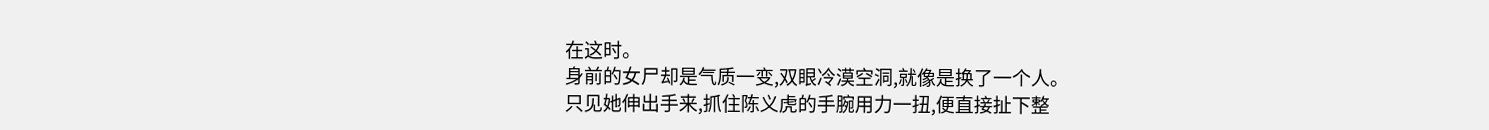在这时。
身前的女尸却是气质一变,双眼冷漠空洞,就像是换了一个人。
只见她伸出手来,抓住陈义虎的手腕用力一扭,便直接扯下整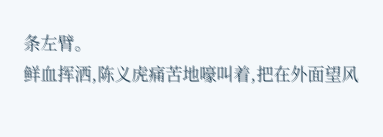条左臂。
鲜血挥洒,陈义虎痛苦地嚎叫着,把在外面望风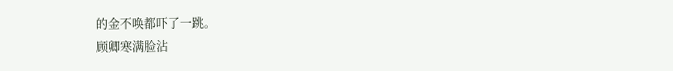的金不唤都吓了一跳。
顾卿寒满脸沾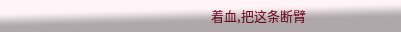着血,把这条断臂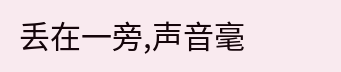丢在一旁,声音毫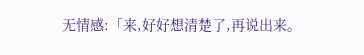无情感:「来,好好想清楚了,再说出来。